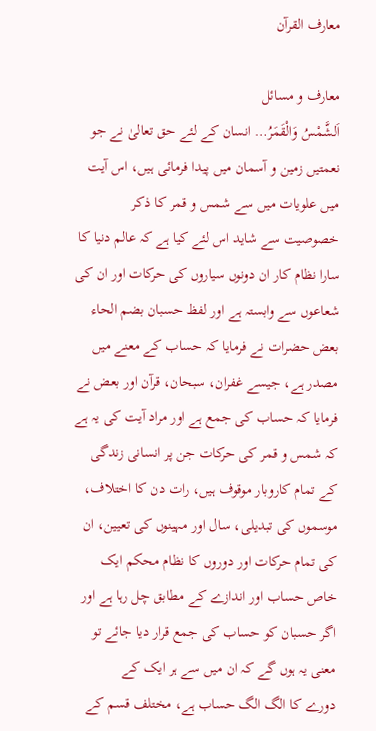معارف القرآن

معارف و مسائل
اَلشَّمْسُ وَالْقَمَرُ… انسان کے لئے حق تعالیٰ نے جو نعمتیں زمین و آسمان میں پیدا فرمائی ہیں، اس آیت میں علویات میں سے شمس و قمر کا ذکر خصوصیت سے شاید اس لئے کیا ہے کہ عالم دنیا کا سارا نظام کار ان دونوں سیاروں کی حرکات اور ان کی شعاعوں سے وابستہ ہے اور لفظ حسبان بضم الحاء بعض حضرات نے فرمایا کہ حساب کے معنے میں مصدر ہے، جیسے غفران، سبحان، قرآن اور بعض نے فرمایا کہ حساب کی جمع ہے اور مراد آیت کی یہ ہے کہ شمس و قمر کی حرکات جن پر انسانی زندگی کے تمام کاروبار موقوف ہیں، رات دن کا اختلاف، موسموں کی تبدیلی، سال اور مہینوں کی تعیین، ان کی تمام حرکات اور دوروں کا نظام محکم ایک خاص حساب اور اندازے کے مطابق چل رہا ہے اور اگر حسبان کو حساب کی جمع قرار دیا جائے تو معنی یہ ہوں گے کہ ان میں سے ہر ایک کے
دورے کا الگ الگ حساب ہے، مختلف قسم کے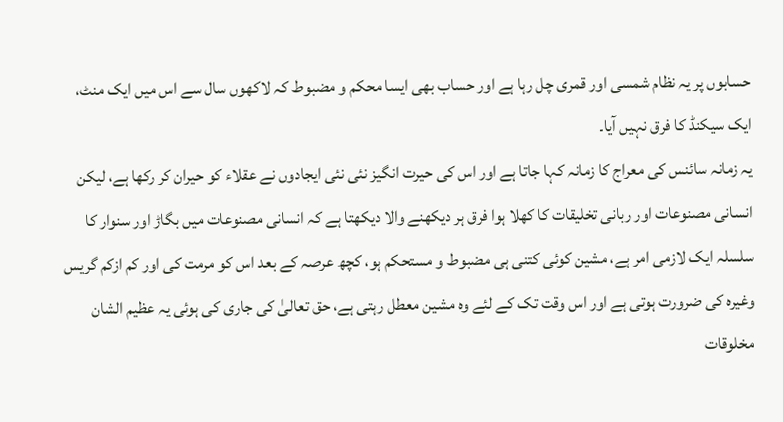حسابوں پر یہ نظام شمسی اور قمری چل رہا ہے اور حساب بھی ایسا محکم و مضبوط کہ لاکھوں سال سے اس میں ایک منٹ، ایک سیکنڈ کا فرق نہیں آیا۔
یہ زمانہ سائنس کی معراج کا زمانہ کہا جاتا ہے اور اس کی حیرت انگیز نئی نئی ایجادوں نے عقلاء کو حیران کر رکھا ہے، لیکن انسانی مصنوعات اور ربانی تخلیقات کا کھلا ہوا فرق ہر دیکھنے والا دیکھتا ہے کہ انسانی مصنوعات میں بگاڑ اور سنوار کا سلسلہ ایک لازمی امر ہے، مشین کوئی کتنی ہی مضبوط و مستحکم ہو، کچھ عرصہ کے بعد اس کو مرمت کی اور کم ازکم گریس وغیرہ کی ضرورت ہوتی ہے اور اس وقت تک کے لئے وہ مشین معطل رہتی ہے، حق تعالیٰ کی جاری کی ہوئی یہ عظیم الشان مخلوقات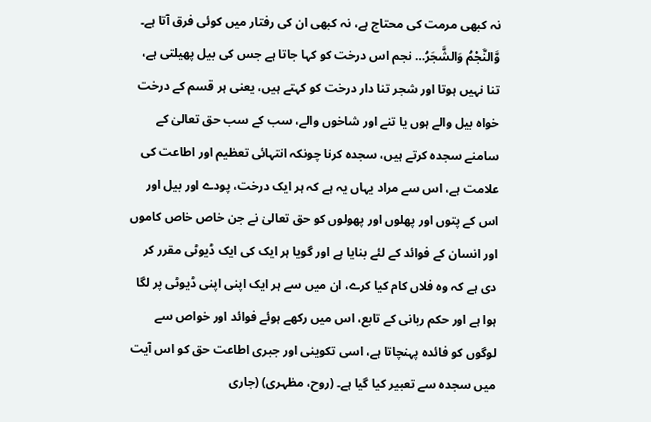نہ کبھی مرمت کی محتاج ہے، نہ کبھی ان کی رفتار میں کوئی فرق آتا ہے۔
وَّالنَّجْمُ وَالشَّجَرُ… نجم اس درخت کو کہا جاتا ہے جس کی بیل پھیلتی ہے، تنا نہیں ہوتا اور شجر تنا دار درخت کو کہتے ہیں، یعنی ہر قسم کے درخت خواہ بیل والے ہوں یا تنے اور شاخوں والے، سب کے سب حق تعالیٰ کے سامنے سجدہ کرتے ہیں، سجدہ کرنا چونکہ انتہائی تعظیم اور اطاعت کی علامت ہے، اس سے مراد یہاں یہ ہے کہ ہر ایک درخت، پودے اور بیل اور اس کے پتوں اور پھلوں اور پھولوں کو حق تعالیٰ نے جن خاص خاص کاموں اور انسان کے فوائد کے لئے بنایا ہے اور گویا ہر ایک کی ایک ڈیوٹی مقرر کر دی ہے کہ وہ فلاں کام کیا کرے، ان میں سے ہر ایک اپنی اپنی ڈیوٹی پر لگا ہوا ہے اور حکم ربانی کے تابع، اس میں رکھے ہوئے فوائد اور خواص سے لوگوں کو فائدہ پہنچاتا ہے، اسی تکوینی اور جبری اطاعت حق کو اس آیت میں سجدہ سے تعبیر کیا گیا ہے۔ (روح، مظہری) (جاری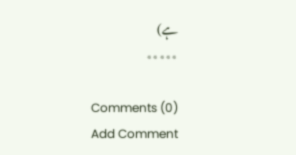ہے)
٭٭٭٭٭

Comments (0)
Add Comment